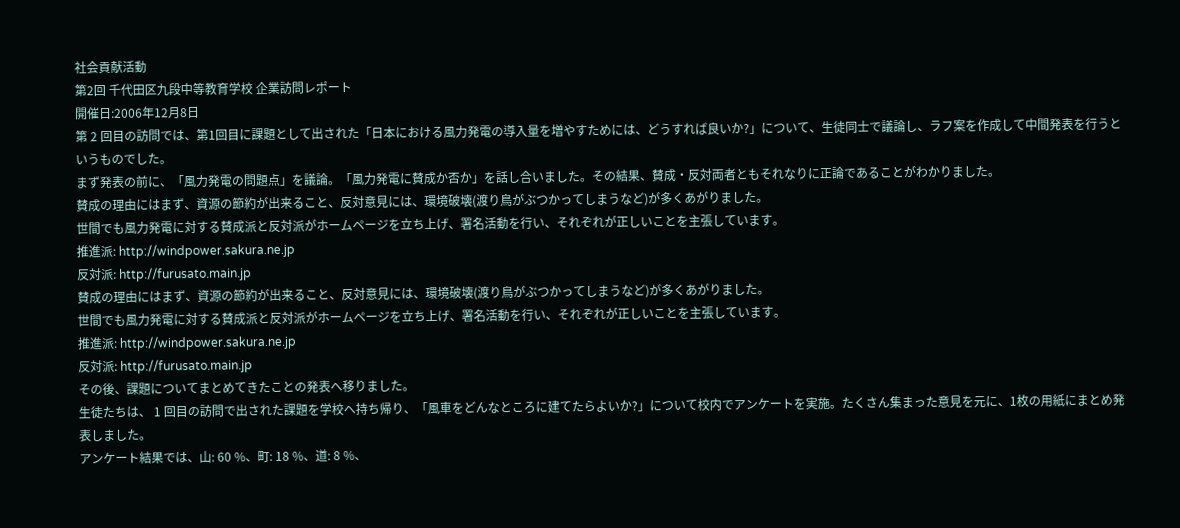社会貢献活動
第2回 千代田区九段中等教育学校 企業訪問レポート
開催日:2006年12月8日
第 2 回目の訪問では、第1回目に課題として出された「日本における風力発電の導入量を増やすためには、どうすれば良いか?」について、生徒同士で議論し、ラフ案を作成して中間発表を行うというものでした。
まず発表の前に、「風力発電の問題点」を議論。「風力発電に賛成か否か」を話し合いました。その結果、賛成・反対両者ともそれなりに正論であることがわかりました。
賛成の理由にはまず、資源の節約が出来ること、反対意見には、環境破壊(渡り鳥がぶつかってしまうなど)が多くあがりました。
世間でも風力発電に対する賛成派と反対派がホームページを立ち上げ、署名活動を行い、それぞれが正しいことを主張しています。
推進派: http://windpower.sakura.ne.jp
反対派: http://furusato.main.jp
賛成の理由にはまず、資源の節約が出来ること、反対意見には、環境破壊(渡り鳥がぶつかってしまうなど)が多くあがりました。
世間でも風力発電に対する賛成派と反対派がホームページを立ち上げ、署名活動を行い、それぞれが正しいことを主張しています。
推進派: http://windpower.sakura.ne.jp
反対派: http://furusato.main.jp
その後、課題についてまとめてきたことの発表へ移りました。
生徒たちは、 1 回目の訪問で出された課題を学校へ持ち帰り、「風車をどんなところに建てたらよいか?」について校内でアンケートを実施。たくさん集まった意見を元に、1枚の用紙にまとめ発表しました。
アンケート結果では、山: 60 %、町: 18 %、道: 8 %、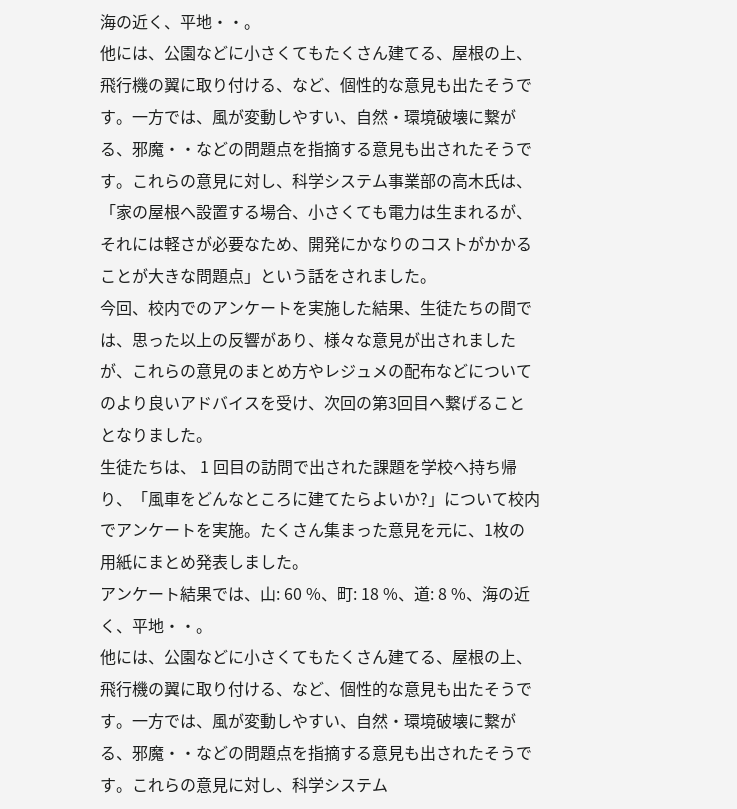海の近く、平地・・。
他には、公園などに小さくてもたくさん建てる、屋根の上、飛行機の翼に取り付ける、など、個性的な意見も出たそうです。一方では、風が変動しやすい、自然・環境破壊に繋がる、邪魔・・などの問題点を指摘する意見も出されたそうです。これらの意見に対し、科学システム事業部の高木氏は、「家の屋根へ設置する場合、小さくても電力は生まれるが、それには軽さが必要なため、開発にかなりのコストがかかることが大きな問題点」という話をされました。
今回、校内でのアンケートを実施した結果、生徒たちの間では、思った以上の反響があり、様々な意見が出されましたが、これらの意見のまとめ方やレジュメの配布などについてのより良いアドバイスを受け、次回の第3回目へ繋げることとなりました。
生徒たちは、 1 回目の訪問で出された課題を学校へ持ち帰り、「風車をどんなところに建てたらよいか?」について校内でアンケートを実施。たくさん集まった意見を元に、1枚の用紙にまとめ発表しました。
アンケート結果では、山: 60 %、町: 18 %、道: 8 %、海の近く、平地・・。
他には、公園などに小さくてもたくさん建てる、屋根の上、飛行機の翼に取り付ける、など、個性的な意見も出たそうです。一方では、風が変動しやすい、自然・環境破壊に繋がる、邪魔・・などの問題点を指摘する意見も出されたそうです。これらの意見に対し、科学システム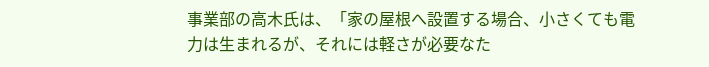事業部の高木氏は、「家の屋根へ設置する場合、小さくても電力は生まれるが、それには軽さが必要なた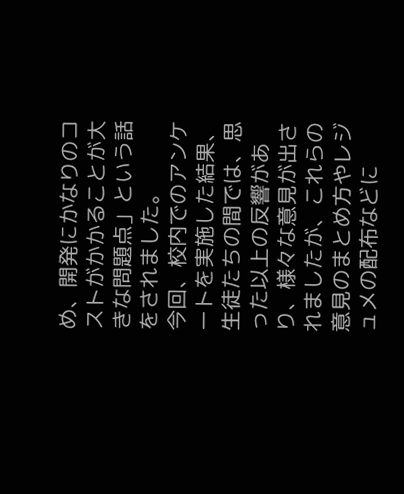め、開発にかなりのコストがかかることが大きな問題点」という話をされました。
今回、校内でのアンケートを実施した結果、生徒たちの間では、思った以上の反響があり、様々な意見が出されましたが、これらの意見のまとめ方やレジュメの配布などに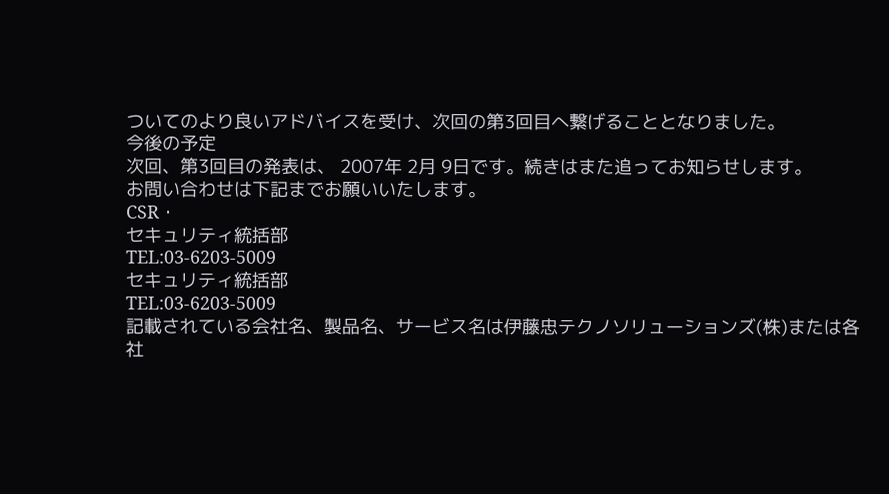ついてのより良いアドバイスを受け、次回の第3回目へ繋げることとなりました。
今後の予定
次回、第3回目の発表は、 2007年 2月 9日です。続きはまた追ってお知らせします。
お問い合わせは下記までお願いいたします。
CSR・
セキュリティ統括部
TEL:03-6203-5009
セキュリティ統括部
TEL:03-6203-5009
記載されている会社名、製品名、サービス名は伊藤忠テクノソリューションズ(株)または各社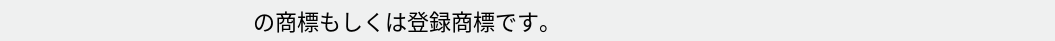の商標もしくは登録商標です。